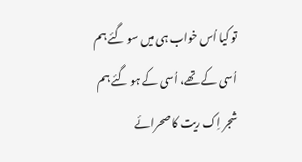تو کیا اُس خواب ہی میں سو گئے ہم
اُسی کے تھے، اُسی کے ہو گئے ہم
شجر اِک ریت کا صحرائے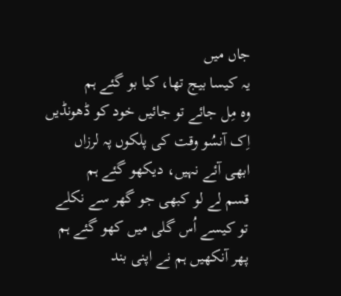جاں میں
یہ کیسا بیج تھا، کیا بو گئے ہم
وہ مِل جائے تو جائیں خود کو ڈھونڈیں
اِک آنسُو وقت کی پلکوں پہ لرزاں
ابھی آئے نہیں، دیکھو گئے ہم
قسم لے لو کبھی جو گھر سے نکلے
تو کیسے اُس گلی میں کھو گئے ہم
پھر آنکھیں ہم نے اپنی بند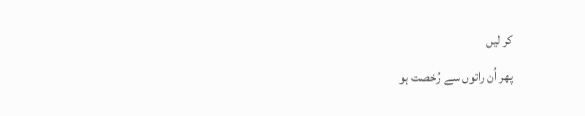کر لیں
پھر اُن راتوں سے رُخصت ہو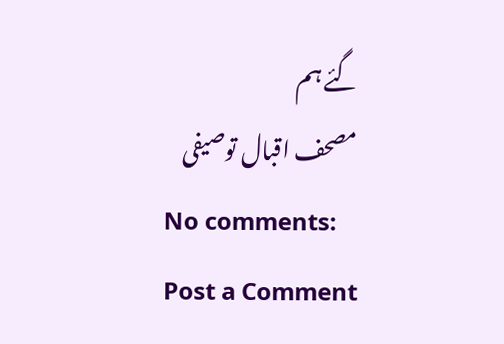گئے ہم
مصحف اقبال توصیفی
No comments:
Post a Comment